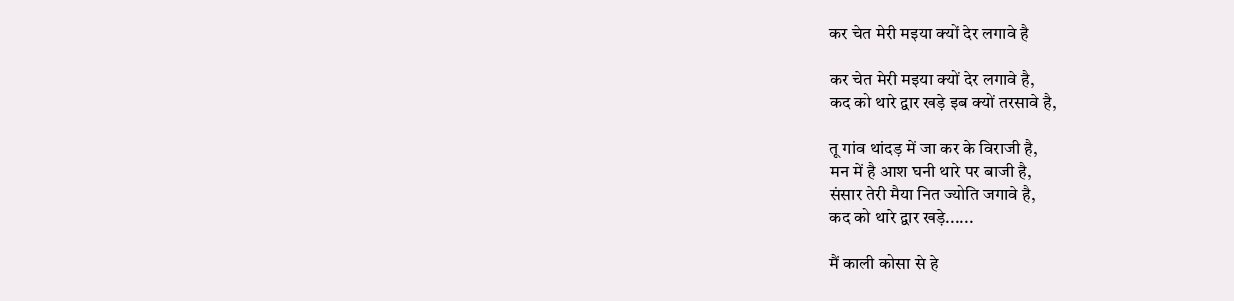कर चेत मेरी मइया क्यों देर लगावे है

कर चेत मेरी मइया क्यों देर लगावे है,
कद को थारे द्वार खड़े इब क्यों तरसावे है,

तू गांव थांदड़ में जा कर के विराजी है,
मन में है आश घनी थारे पर बाजी है,
संसार तेरी मैया नित ज्योति जगावे है,
कद को थारे द्वार खड़े......

मैं काली कोसा से हे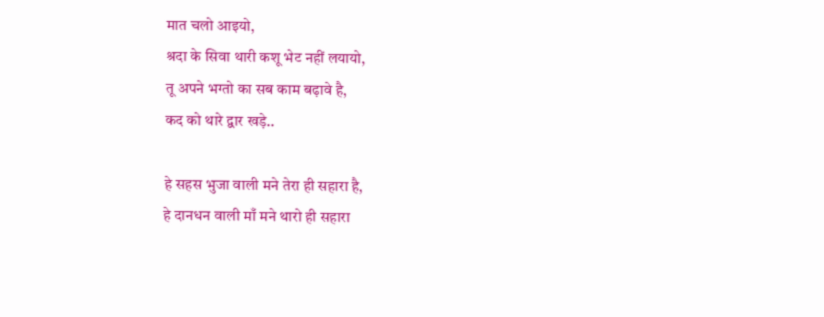मात चलो आइयो,
श्रदा के सिवा थारी कशू भेट नहीं लयायो,
तू अपने भग्तो का सब काम बढ़ावे है,
कद को थारे द्वार खड़े..

हे सहस भुजा वाली मने तेरा ही सहारा है,
हे दानधन वाली माँ मने थारो ही सहारा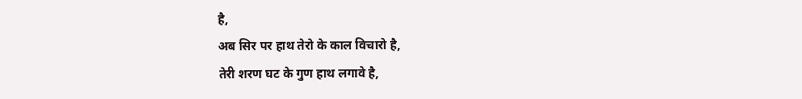है,
अब सिर पर हाथ तेरो के काल विचारो है,
तेरी शरण घट के गुण हाथ लगावे है,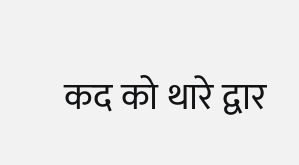कद को थारे द्वार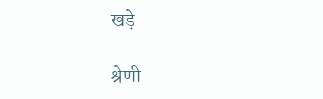खड़े

श्रेणी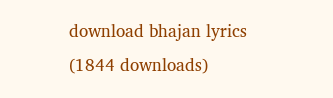download bhajan lyrics (1844 downloads)